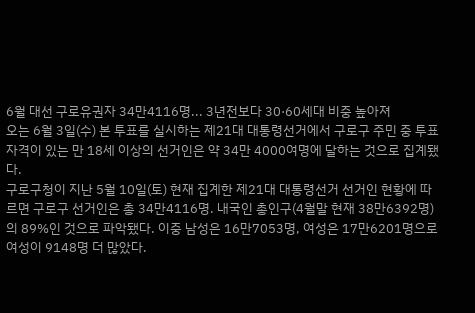6월 대선 구로유권자 34만4116명... 3년전보다 30·60세대 비중 높아져
오는 6월 3일(수) 본 투표를 실시하는 제21대 대통령선거에서 구로구 주민 중 투표 자격이 있는 만 18세 이상의 선거인은 약 34만 4000여명에 달하는 것으로 집계됐다.
구로구청이 지난 5월 10일(토) 현재 집계한 제21대 대통령선거 선거인 현황에 따르면 구로구 선거인은 총 34만4116명. 내국인 총인구(4월말 현재 38만6392명)의 89%인 것으로 파악됐다. 이중 남성은 16만7053명, 여성은 17만6201명으로 여성이 9148명 더 많았다.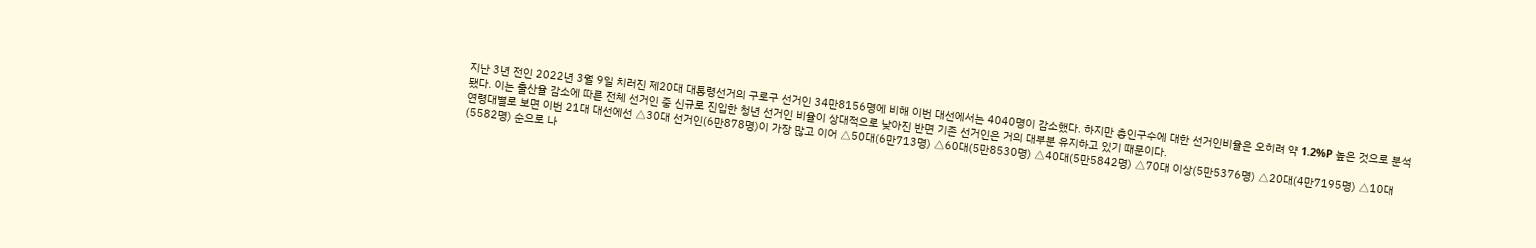지난 3년 전인 2022년 3월 9일 치러진 제20대 대통령선거의 구로구 선거인 34만8156명에 비해 이번 대선에서는 4040명이 감소했다. 하지만 총인구수에 대한 선거인비율은 오히려 약 1.2%P 높은 것으로 분석됐다. 이는 출산율 감소에 따른 전체 선거인 중 신규로 진입한 청년 선거인 비율이 상대적으로 낮아진 반면 기존 선거인은 거의 대부분 유지하고 있기 때문이다.
연령대별로 보면 이번 21대 대선에선 △30대 선거인(6만878명)이 가장 많고 이어 △50대(6만713명) △60대(5만8530명) △40대(5만5842명) △70대 이상(5만5376명) △20대(4만7195명) △10대(5582명) 순으로 나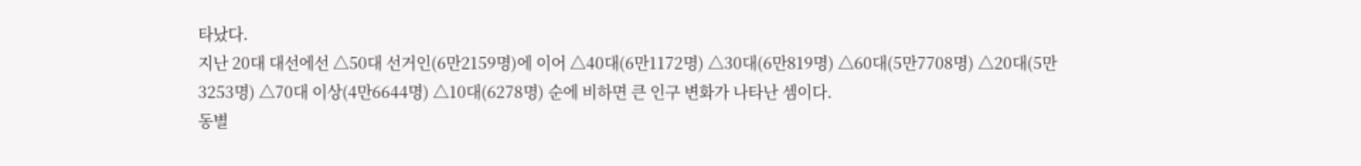타났다.
지난 20대 대선에선 △50대 선거인(6만2159명)에 이어 △40대(6만1172명) △30대(6만819명) △60대(5만7708명) △20대(5만3253명) △70대 이상(4만6644명) △10대(6278명) 순에 비하면 큰 인구 변화가 나타난 셈이다.
동별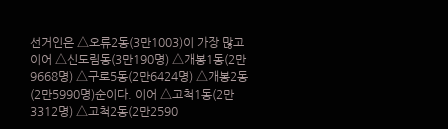선거인은 △오류2동(3만1003)이 가장 많고 이어 △신도림동(3만190명) △개봉1동(2만9668명) △구로5동(2만6424명) △개봉2동(2만5990명)순이다. 이어 △고척1동(2만3312명) △고척2동(2만2590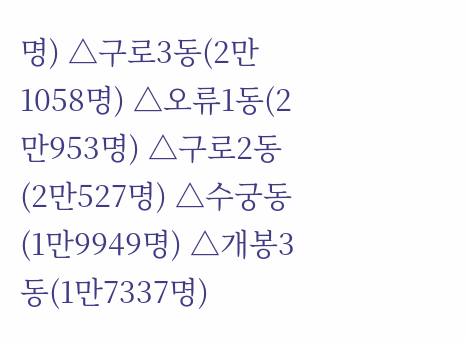명) △구로3동(2만1058명) △오류1동(2만953명) △구로2동(2만527명) △수궁동(1만9949명) △개봉3동(1만7337명)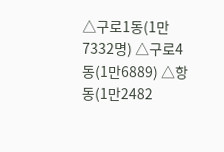△구로1동(1만7332명) △구로4동(1만6889) △항동(1만2482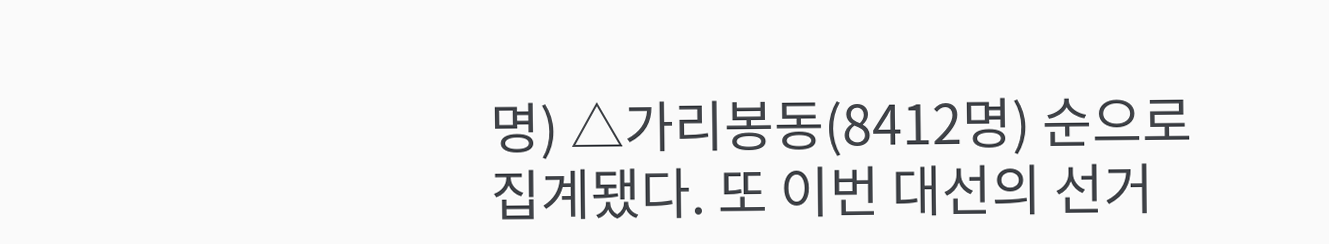명) △가리봉동(8412명) 순으로 집계됐다. 또 이번 대선의 선거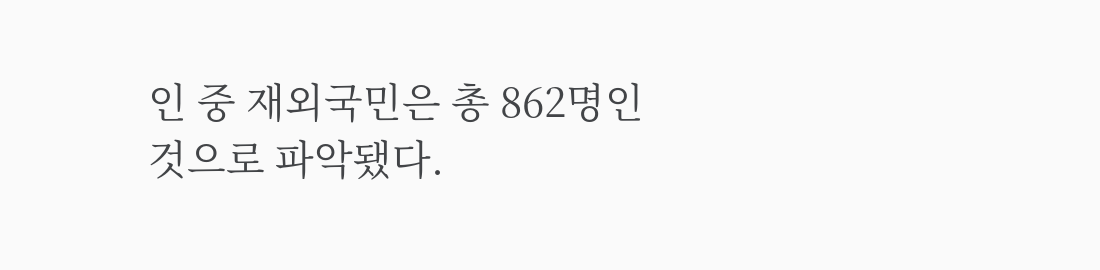인 중 재외국민은 총 862명인 것으로 파악됐다.